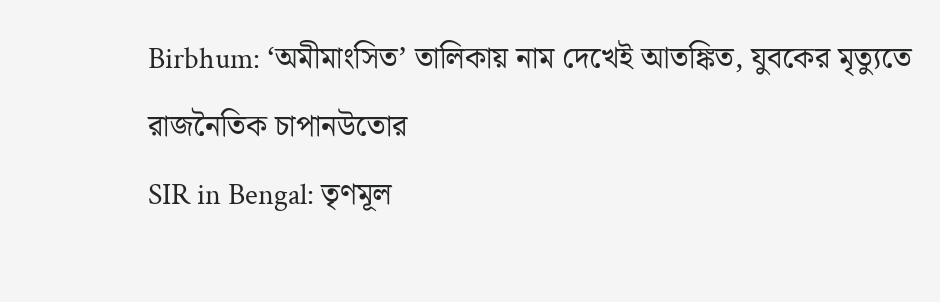Birbhum: ‘অমীমাংসিত’ তালিকায় নাম দেখেই আতঙ্কিত, যুবকের মৃত্যুতে রাজনৈতিক চাপানউতোর
SIR in Bengal: তৃণমূল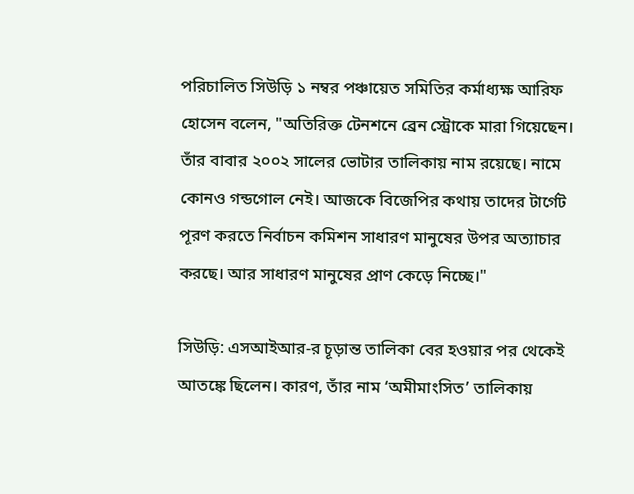পরিচালিত সিউড়ি ১ নম্বর পঞ্চায়েত সমিতির কর্মাধ্যক্ষ আরিফ হোসেন বলেন, "অতিরিক্ত টেনশনে ব্রেন স্ট্রোকে মারা গিয়েছেন। তাঁর বাবার ২০০২ সালের ভোটার তালিকায় নাম রয়েছে। নামে কোনও গন্ডগোল নেই। আজকে বিজেপির কথায় তাদের টার্গেট পূরণ করতে নির্বাচন কমিশন সাধারণ মানুষের উপর অত্যাচার করছে। আর সাধারণ মানুষের প্রাণ কেড়ে নিচ্ছে।"

সিউড়ি: এসআইআর-র চূড়ান্ত তালিকা বের হওয়ার পর থেকেই আতঙ্কে ছিলেন। কারণ, তাঁর নাম ‘অমীমাংসিত’ তালিকায়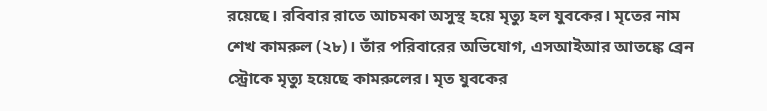রয়েছে। রবিবার রাতে আচমকা অসুস্থ হয়ে মৃত্যু হল যুবকের। মৃতের নাম শেখ কামরুল (২৮)। তাঁর পরিবারের অভিযোগ, এসআইআর আতঙ্কে ব্রেন স্ট্রোকে মৃত্যু হয়েছে কামরুলের। মৃত যুবকের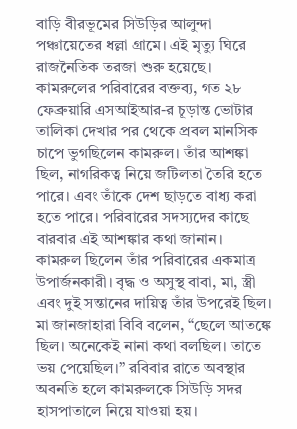বাড়ি বীরভূমের সিউড়ির আলুন্দা পঞ্চায়েতের ধল্লা গ্রামে। এই মৃত্যু ঘিরে রাজনৈতিক তরজা শুরু হয়েছে।
কামরুলের পরিবারের বক্তব্য, গত ২৮ ফেব্রুয়ারি এসআইআর-র চূড়ান্ত ভোটার তালিকা দেখার পর থেকে প্রবল মানসিক চাপে ভুগছিলেন কামরুল। তাঁর আশঙ্কা ছিল, নাগরিকত্ব নিয়ে জটিলতা তৈরি হতে পারে। এবং তাঁকে দেশ ছাড়তে বাধ্য করা হতে পারে। পরিবারের সদস্যদের কাছে বারবার এই আশঙ্কার কথা জানান।
কামরুল ছিলেন তাঁর পরিবারের একমাত্র উপার্জনকারী। বৃদ্ধ ও অসুস্থ বাবা, মা, স্ত্রী এবং দুই সন্তানের দায়িত্ব তাঁর উপরেই ছিল। মা জানজাহারা বিবি বলেন, “ছেলে আতঙ্কে ছিল। অনেকেই নানা কথা বলছিল। তাতে ভয় পেয়েছিল।” রবিবার রাতে অবস্থার অবনতি হলে কামরুলকে সিউড়ি সদর হাসপাতালে নিয়ে যাওয়া হয়।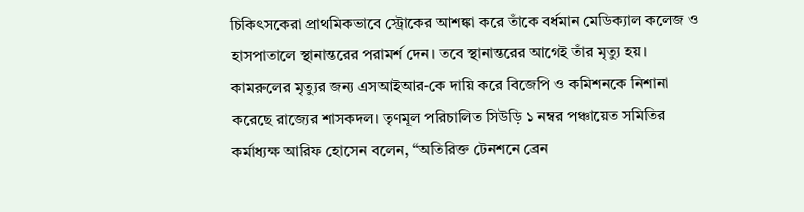চিকিৎসকেরা প্রাথমিকভাবে স্ট্রোকের আশঙ্কা করে তাঁকে বর্ধমান মেডিক্যাল কলেজ ও হাসপাতালে স্থানান্তরের পরামর্শ দেন। তবে স্থানান্তরের আগেই তাঁর মৃত্যু হয়।
কামরুলের মৃত্যুর জন্য এসআইআর-কে দায়ি করে বিজেপি ও কমিশনকে নিশানা করেছে রাজ্যের শাসকদল। তৃণমূল পরিচালিত সিউড়ি ১ নম্বর পঞ্চায়েত সমিতির কর্মাধ্যক্ষ আরিফ হোসেন বলেন, “অতিরিক্ত টেনশনে ব্রেন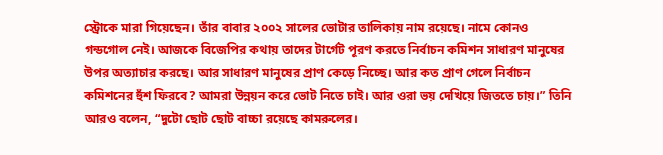স্ট্রোকে মারা গিয়েছেন। তাঁর বাবার ২০০২ সালের ভোটার তালিকায় নাম রয়েছে। নামে কোনও গন্ডগোল নেই। আজকে বিজেপির কথায় তাদের টার্গেট পূরণ করতে নির্বাচন কমিশন সাধারণ মানুষের উপর অত্যাচার করছে। আর সাধারণ মানুষের প্রাণ কেড়ে নিচ্ছে। আর কত প্রাণ গেলে নির্বাচন কমিশনের হুঁশ ফিরবে? আমরা উন্নয়ন করে ভোট নিতে চাই। আর ওরা ভয় দেখিয়ে জিততে চায়।” তিনি আরও বলেন, “দুটো ছোট ছোট বাচ্চা রয়েছে কামরুলের।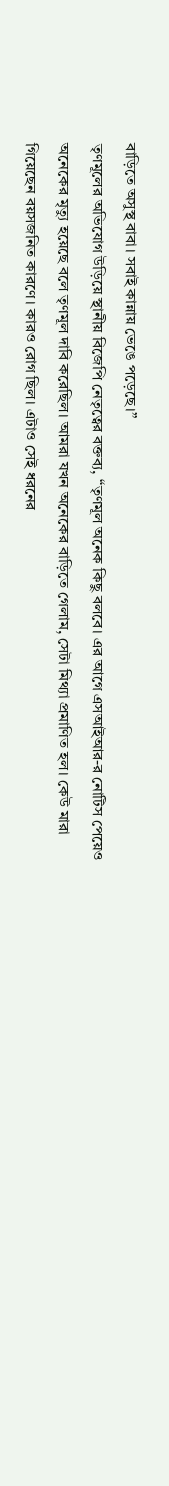বাড়িতে অসুস্থ বাবা। সবাই কান্নায় ভেঙে পড়েছে।”
তৃণমূলের অভিযোগ উড়িয়ে স্থানীয় বিজেপি নেতৃত্বের বক্তব্য, “তৃণমূল অনেক কিছু বলবে। এর আগে এসআইআর-র নোটিস পেয়েও অনেকের মৃত্যু হয়েছে বলে তৃণমূল দাবি করেছিল। আমরা যখন অনেকের বাড়িতে গেলাম, সেটা মিথ্যা প্রমাণিত হল। কেউ মারা গিয়েছেন বয়সজনিত কারণে। কারও রোগ ছিল। এটাও সেই ধরনের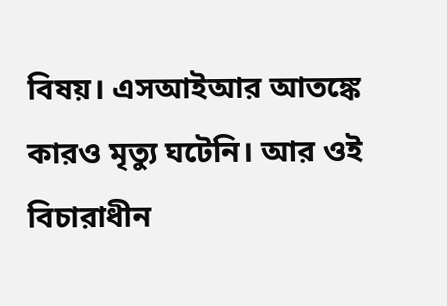বিষয়। এসআইআর আতঙ্কে কারও মৃত্যু ঘটেনি। আর ওই বিচারাধীন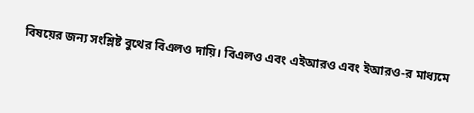বিষয়ের জন্য সংশ্লিষ্ট বুথের বিএলও দায়ি। বিএলও এবং এইআরও এবং ইআরও-র মাধ্যমে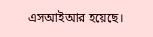এসআইআর হয়েছে।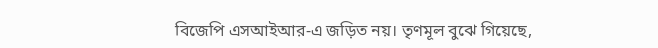বিজেপি এসআইআর-এ জড়িত নয়। তৃণমূল বুঝে গিয়েছে,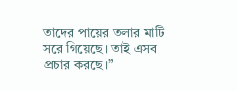তাদের পায়ের তলার মাটি সরে গিয়েছে। তাই এসব প্রচার করছে।”